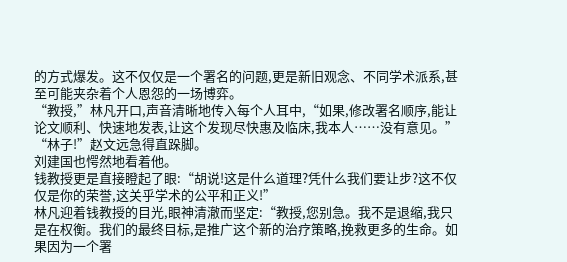的方式爆发。这不仅仅是一个署名的问题,更是新旧观念、不同学术派系,甚至可能夹杂着个人恩怨的一场博弈。
“教授,”林凡开口,声音清晰地传入每个人耳中,“如果,修改署名顺序,能让论文顺利、快速地发表,让这个发现尽快惠及临床,我本人……没有意见。”
“林子!”赵文远急得直跺脚。
刘建国也愕然地看着他。
钱教授更是直接瞪起了眼:“胡说!这是什么道理?凭什么我们要让步?这不仅仅是你的荣誉,这关乎学术的公平和正义!”
林凡迎着钱教授的目光,眼神清澈而坚定:“教授,您别急。我不是退缩,我只是在权衡。我们的最终目标,是推广这个新的治疗策略,挽救更多的生命。如果因为一个署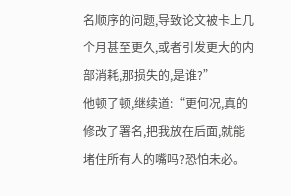名顺序的问题,导致论文被卡上几个月甚至更久,或者引发更大的内部消耗,那损失的,是谁?”
他顿了顿,继续道:“更何况,真的修改了署名,把我放在后面,就能堵住所有人的嘴吗?恐怕未必。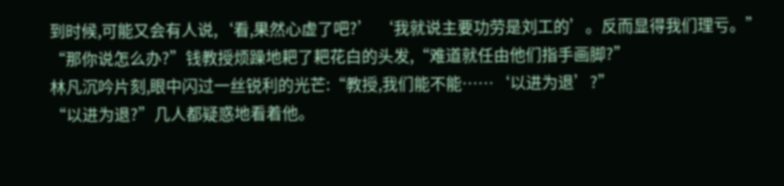到时候,可能又会有人说,‘看,果然心虚了吧?’ ‘我就说主要功劳是刘工的’。反而显得我们理亏。”
“那你说怎么办?”钱教授烦躁地耙了耙花白的头发,“难道就任由他们指手画脚?”
林凡沉吟片刻,眼中闪过一丝锐利的光芒:“教授,我们能不能……‘以进为退’?”
“以进为退?”几人都疑惑地看着他。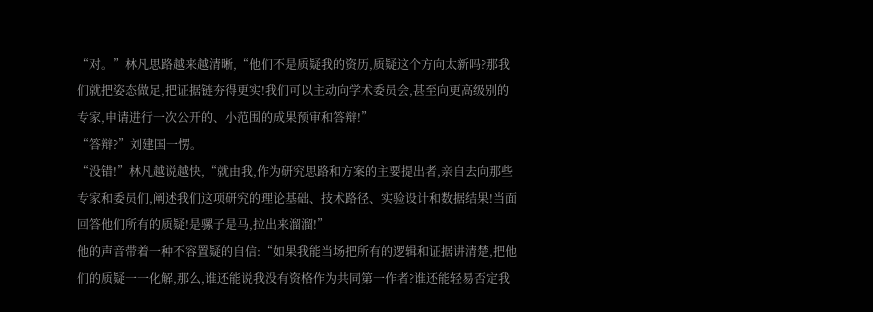“对。”林凡思路越来越清晰,“他们不是质疑我的资历,质疑这个方向太新吗?那我们就把姿态做足,把证据链夯得更实!我们可以主动向学术委员会,甚至向更高级别的专家,申请进行一次公开的、小范围的成果预审和答辩!”
“答辩?”刘建国一愣。
“没错!”林凡越说越快,“就由我,作为研究思路和方案的主要提出者,亲自去向那些专家和委员们,阐述我们这项研究的理论基础、技术路径、实验设计和数据结果!当面回答他们所有的质疑!是骡子是马,拉出来溜溜!”
他的声音带着一种不容置疑的自信:“如果我能当场把所有的逻辑和证据讲清楚,把他们的质疑一一化解,那么,谁还能说我没有资格作为共同第一作者?谁还能轻易否定我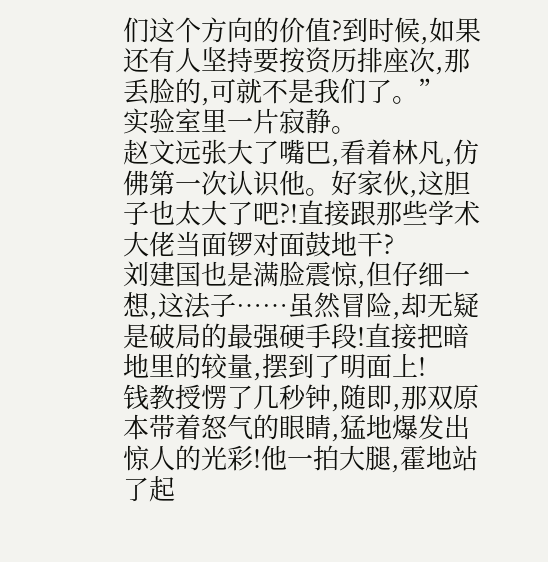们这个方向的价值?到时候,如果还有人坚持要按资历排座次,那丢脸的,可就不是我们了。”
实验室里一片寂静。
赵文远张大了嘴巴,看着林凡,仿佛第一次认识他。好家伙,这胆子也太大了吧?!直接跟那些学术大佬当面锣对面鼓地干?
刘建国也是满脸震惊,但仔细一想,这法子……虽然冒险,却无疑是破局的最强硬手段!直接把暗地里的较量,摆到了明面上!
钱教授愣了几秒钟,随即,那双原本带着怒气的眼睛,猛地爆发出惊人的光彩!他一拍大腿,霍地站了起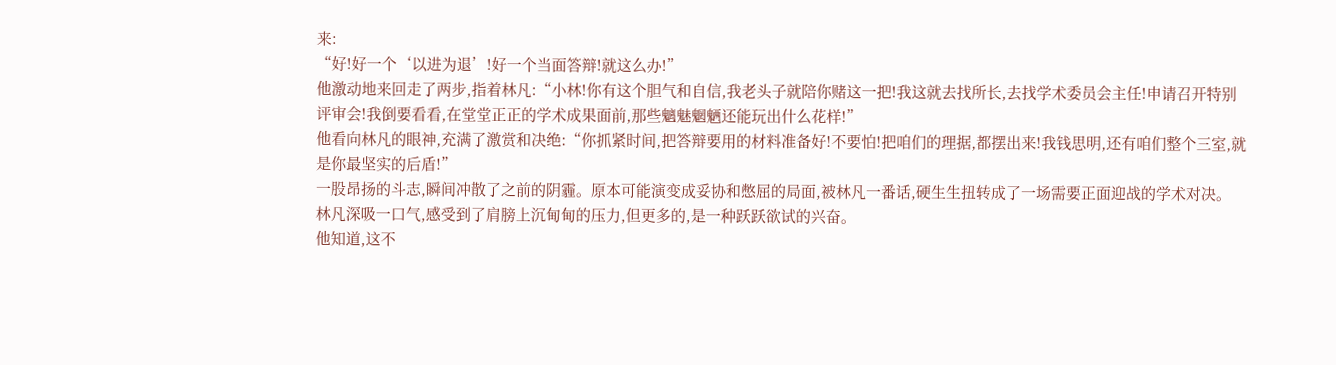来:
“好!好一个‘以进为退’!好一个当面答辩!就这么办!”
他激动地来回走了两步,指着林凡:“小林!你有这个胆气和自信,我老头子就陪你赌这一把!我这就去找所长,去找学术委员会主任!申请召开特别评审会!我倒要看看,在堂堂正正的学术成果面前,那些魑魅魍魉还能玩出什么花样!”
他看向林凡的眼神,充满了激赏和决绝:“你抓紧时间,把答辩要用的材料准备好!不要怕!把咱们的理据,都摆出来!我钱思明,还有咱们整个三室,就是你最坚实的后盾!”
一股昂扬的斗志,瞬间冲散了之前的阴霾。原本可能演变成妥协和憋屈的局面,被林凡一番话,硬生生扭转成了一场需要正面迎战的学术对决。
林凡深吸一口气,感受到了肩膀上沉甸甸的压力,但更多的,是一种跃跃欲试的兴奋。
他知道,这不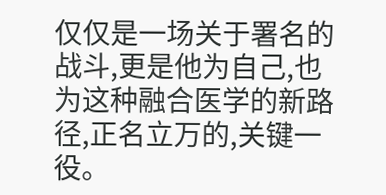仅仅是一场关于署名的战斗,更是他为自己,也为这种融合医学的新路径,正名立万的,关键一役。